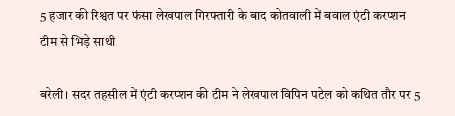5 हजार की रिश्वत पर फंसा लेखपाल गिरफ्तारी के बाद कोतवाली में बवाल एंटी करप्शन टीम से भिड़े साथी

बरेली। सदर तहसील में एंटी करप्शन की टीम ने लेखपाल विपिन पटेल को कथित तौर पर 5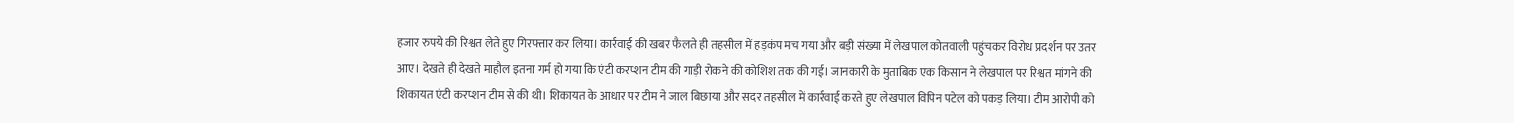हजार रुपये की रिश्वत लेते हुए गिरफ्तार कर लिया। कार्रवाई की खबर फैलते ही तहसील में हड़कंप मच गया और बड़ी संख्या में लेखपाल कोतवाली पहुंचकर विरोध प्रदर्शन पर उतर आए। देखते ही देखते माहौल इतना गर्म हो गया कि एंटी करप्शन टीम की गाड़ी रोकने की कोशिश तक की गई। जानकारी के मुताबिक एक किसान ने लेखपाल पर रिश्वत मांगने की शिकायत एंटी करप्शन टीम से की थी। शिकायत के आधार पर टीम ने जाल बिछाया और सदर तहसील में कार्रवाई करते हुए लेखपाल विपिन पटेल को पकड़ लिया। टीम आरोपी को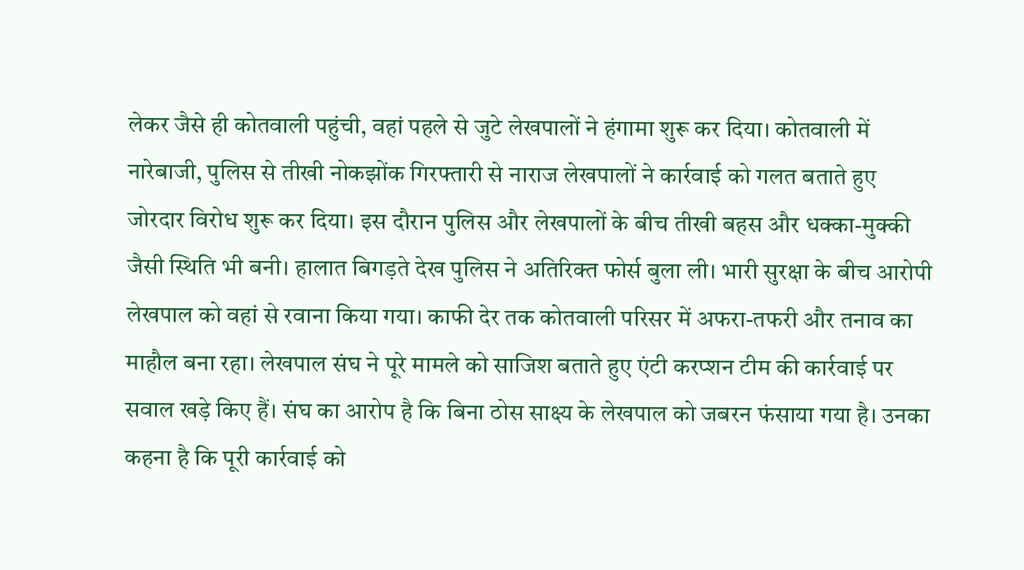लेकर जैसे ही कोतवाली पहुंची, वहां पहले से जुटे लेखपालों ने हंगामा शुरू कर दिया। कोतवाली में नारेबाजी, पुलिस से तीखी नोकझोंक गिरफ्तारी से नाराज लेखपालों ने कार्रवाई को गलत बताते हुए जोरदार विरोध शुरू कर दिया। इस दौरान पुलिस और लेखपालों के बीच तीखी बहस और धक्का-मुक्की जैसी स्थिति भी बनी। हालात बिगड़ते देख पुलिस ने अतिरिक्त फोर्स बुला ली। भारी सुरक्षा के बीच आरोपी लेखपाल को वहां से रवाना किया गया। काफी देर तक कोतवाली परिसर में अफरा-तफरी और तनाव का माहौल बना रहा। लेखपाल संघ ने पूरे मामले को साजिश बताते हुए एंटी करप्शन टीम की कार्रवाई पर सवाल खड़े किए हैं। संघ का आरोप है कि बिना ठोस साक्ष्य के लेखपाल को जबरन फंसाया गया है। उनका कहना है कि पूरी कार्रवाई को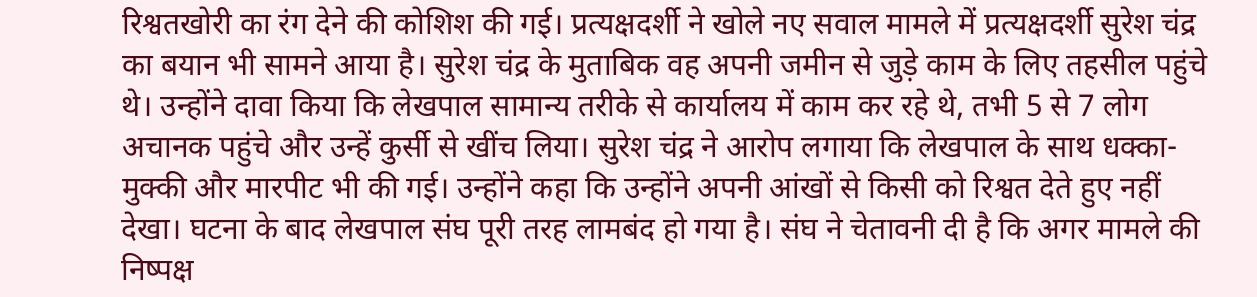रिश्वतखोरी का रंग देने की कोशिश की गई। प्रत्यक्षदर्शी ने खोले नए सवाल मामले में प्रत्यक्षदर्शी सुरेश चंद्र का बयान भी सामने आया है। सुरेश चंद्र के मुताबिक वह अपनी जमीन से जुड़े काम के लिए तहसील पहुंचे थे। उन्होंने दावा किया कि लेखपाल सामान्य तरीके से कार्यालय में काम कर रहे थे, तभी 5 से 7 लोग अचानक पहुंचे और उन्हें कुर्सी से खींच लिया। सुरेश चंद्र ने आरोप लगाया कि लेखपाल के साथ धक्का-मुक्की और मारपीट भी की गई। उन्होंने कहा कि उन्होंने अपनी आंखों से किसी को रिश्वत देते हुए नहीं देखा। घटना के बाद लेखपाल संघ पूरी तरह लामबंद हो गया है। संघ ने चेतावनी दी है कि अगर मामले की निष्पक्ष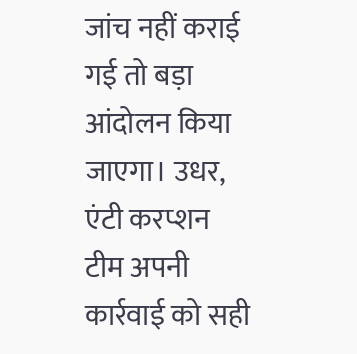जांच नहीं कराई गई तो बड़ा आंदोलन किया जाएगा। उधर, एंटी करप्शन टीम अपनी कार्रवाई को सही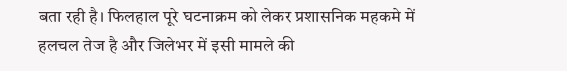बता रही है। फिलहाल पूरे घटनाक्रम को लेकर प्रशासनिक महकमे में हलचल तेज है और जिलेभर में इसी मामले की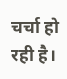चर्चा हो रही है।